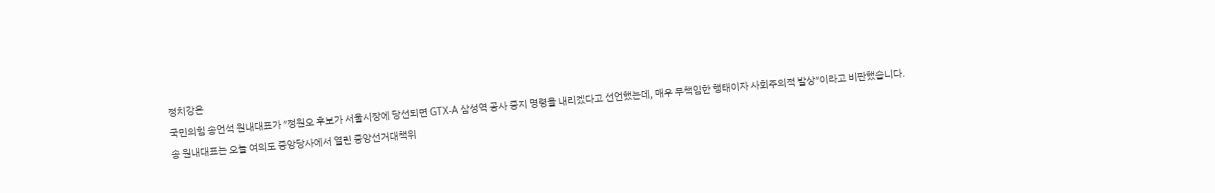정치강은
국민의힘 송언석 원내대표가 ″정원오 후보가 서울시장에 당선되면 GTX-A 삼성역 공사 중지 명령을 내리겠다고 선언했는데, 매우 무책임한 행태이자 사회주의적 발상″이라고 비판했습니다.
송 원내대표는 오늘 여의도 중앙당사에서 열린 중앙선거대책위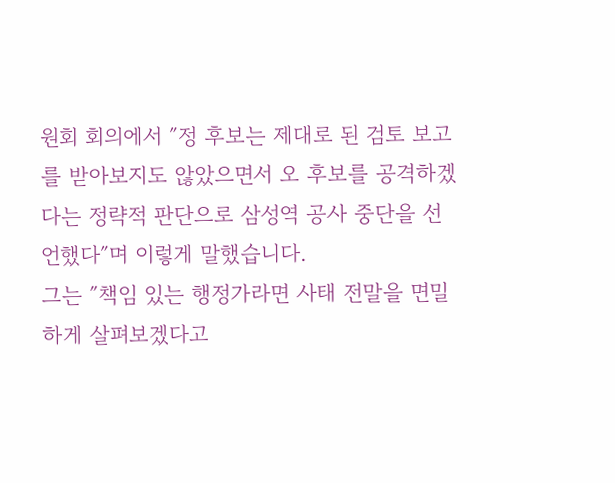원회 회의에서 ″정 후보는 제대로 된 검토 보고를 받아보지도 않았으면서 오 후보를 공격하겠다는 정략적 판단으로 삼성역 공사 중단을 선언했다″며 이렇게 말했습니다.
그는 ″책임 있는 행정가라면 사태 전말을 면밀하게 살펴보겠다고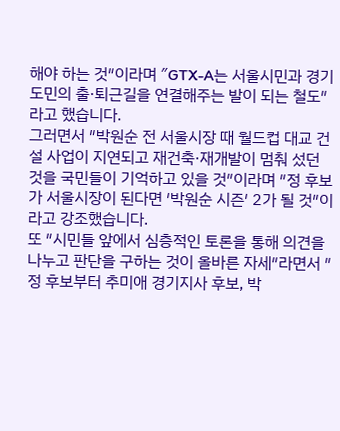해야 하는 것″이라며 ″GTX-A는 서울시민과 경기도민의 출·퇴근길을 연결해주는 발이 되는 철도″라고 했습니다.
그러면서 ″박원순 전 서울시장 때 월드컵 대교 건설 사업이 지연되고 재건축·재개발이 멈춰 섰던 것을 국민들이 기억하고 있을 것″이라며 ″정 후보가 서울시장이 된다면 ′박원순 시즌′ 2가 될 것″이라고 강조했습니다.
또 ″시민들 앞에서 심층적인 토론을 통해 의견을 나누고 판단을 구하는 것이 올바른 자세″라면서 ″정 후보부터 추미애 경기지사 후보, 박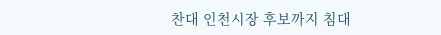찬대 인천시장 후보까지 침대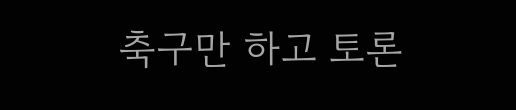축구만 하고 토론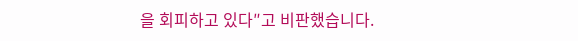을 회피하고 있다″고 비판했습니다.